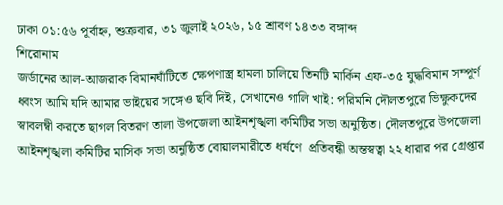ঢাকা ০১:৫৬ পূর্বাহ্ন, শুক্রবার, ৩১ জুলাই ২০২৬, ১৫ শ্রাবণ ১৪৩৩ বঙ্গাব্দ
শিরোনাম
জর্ডানের আল-আজরাক বিমানঘাঁটিতে ক্ষেপণাস্ত্র হামলা চালিয়ে তিনটি মার্কিন এফ-৩৫ যুদ্ধবিমান সম্পূর্ণ ধ্বংস আমি যদি আমার ভাইয়ের সঙ্গেও ছবি দিই, সেখানেও গালি খাই: পরিমনি দৌলতপুরে ভিক্ষুকদের স্বাবলম্বী করতে ছাগল বিতরণ তালা উপজেলা আইনশৃঙ্খলা কমিটির সভা অনুষ্ঠিত। দৌলতপুরে উপজেলা আইনশৃঙ্খলা কমিটির মাসিক সভা অনুষ্ঠিত বোয়ালমারীতে ধর্ষণে  প্রতিবন্ধী অন্তস্বত্বা ২২ ধারার পর গ্রেপ্তার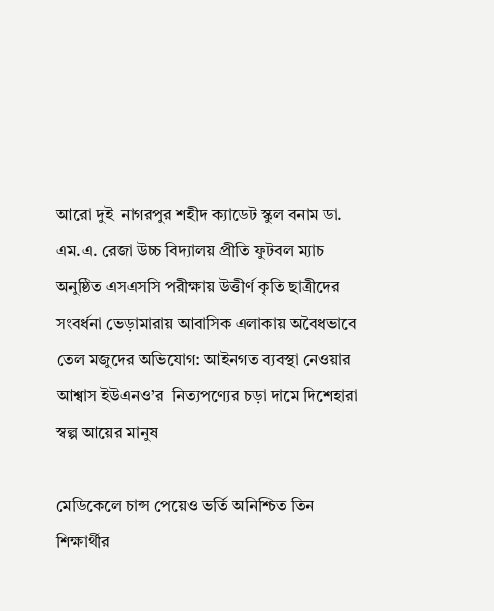আরো দুই  নাগরপুর শহীদ ক্যাডেট স্কুল বনাম ডা. এম.এ. রেজা উচ্চ বিদ্যালয় প্রীতি ফুটবল ম্যাচ অনুষ্ঠিত এসএসসি পরীক্ষায় উত্তীর্ণ কৃতি ছাত্রীদের সংবর্ধনা ভেড়ামারায় আবাসিক এলাকায় অবৈধভাবে তেল মজুদের অভিযোগ: আইনগত ব্যবস্থা নেওয়ার আশ্বাস ইউএনও’র  নিত্যপণ্যের চড়া দামে দিশেহারা স্বল্প আয়ের মানুষ

মেডিকেলে চান্স পেয়েও ভর্তি অনিশ্চিত তিন শিক্ষার্থীর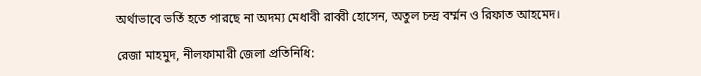অর্থাভাবে ভর্তি হতে পারছে না অদম্য মেধাবী রাব্বী হোসেন, অতুল চন্দ্র বর্ম্মন ও রিফাত আহমেদ।

রেজা মাহমুদ, নীলফামারী জেলা প্রতিনিধি: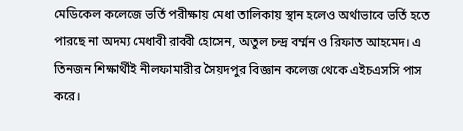মেডিকেল কলেজে ভর্তি পরীক্ষায় মেধা তালিকায় স্থান হলেও অর্থাভাবে ভর্তি হতে পারছে না অদম্য মেধাবী রাব্বী হোসেন, অতুল চন্দ্র বর্ম্মন ও রিফাত আহমেদ। এ তিনজন শিক্ষার্থীই নীলফামারীর সৈয়দপুর বিজ্ঞান কলেজ থেকে এইচএসসি পাস করে।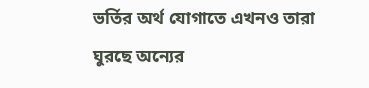ভর্তির অর্থ যোগাতে এখনও তারা ঘুরছে অন্যের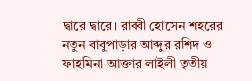দ্বারে দ্বারে। রাব্বী হোসেন শহরের নতুন বাবুপাড়ার আব্দুর রশিদ ও ফাহমিনা আক্তার লাইলী তৃতীয়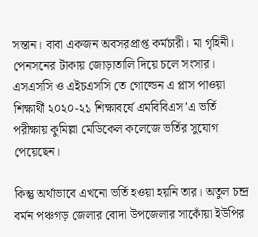সন্তান। বাবা একজন অবসরপ্রাপ্ত কর্মচারী। মা গৃহিনী। পেনসনের টাকায় জোড়াতালি দিয়ে চলে সংসার। এসএসসি ও এইচএসসি তে গোল্ডেন এ প্লাস পাওয়া শিক্ষার্থী ২০২০-২১ শিক্ষাবর্ষে এমবিবিএস’এ ভর্তি পরীক্ষায় কুমিল্লা মেডিকেল কলেজে ভর্তির সুযোগ পেয়েছেন।

কিন্তু অর্থাভাবে এখনো ভর্তি হওয়া হয়নি তার। অতুল চন্দ্র বর্মন পঞ্চগড় জেলার বোদা উপজেলার সাকোঁয়া ইউপির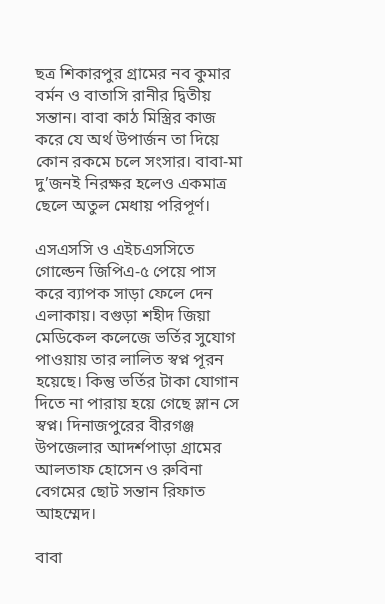ছত্র শিকারপুর গ্রামের নব কুমার বর্মন ও বাতাসি রানীর দ্বিতীয় সন্তান। বাবা কাঠ মিস্ত্রির কাজ করে যে অর্থ উপার্জন তা দিয়ে কোন রকমে চলে সংসার। বাবা-মা দু’জনই নিরক্ষর হলেও একমাত্র ছেলে অতুল মেধায় পরিপূর্ণ।

এসএসসি ও এইচএসসিতে গোল্ডেন জিপিএ-৫ পেয়ে পাস করে ব্যাপক সাড়া ফেলে দেন এলাকায়। বগুড়া শহীদ জিয়া মেডিকেল কলেজে ভর্তির সুযোগ পাওয়ায় তার লালিত স্বপ্ন পূরন হয়েছে। কিন্তু ভর্তির টাকা যোগান দিতে না পারায় হয়ে গেছে স্লান সে স্বপ্ন। দিনাজপুরের বীরগঞ্জ উপজেলার আদর্শপাড়া গ্রামের আলতাফ হোসেন ও রুবিনা বেগমের ছোট সন্তান রিফাত আহম্মেদ।

বাবা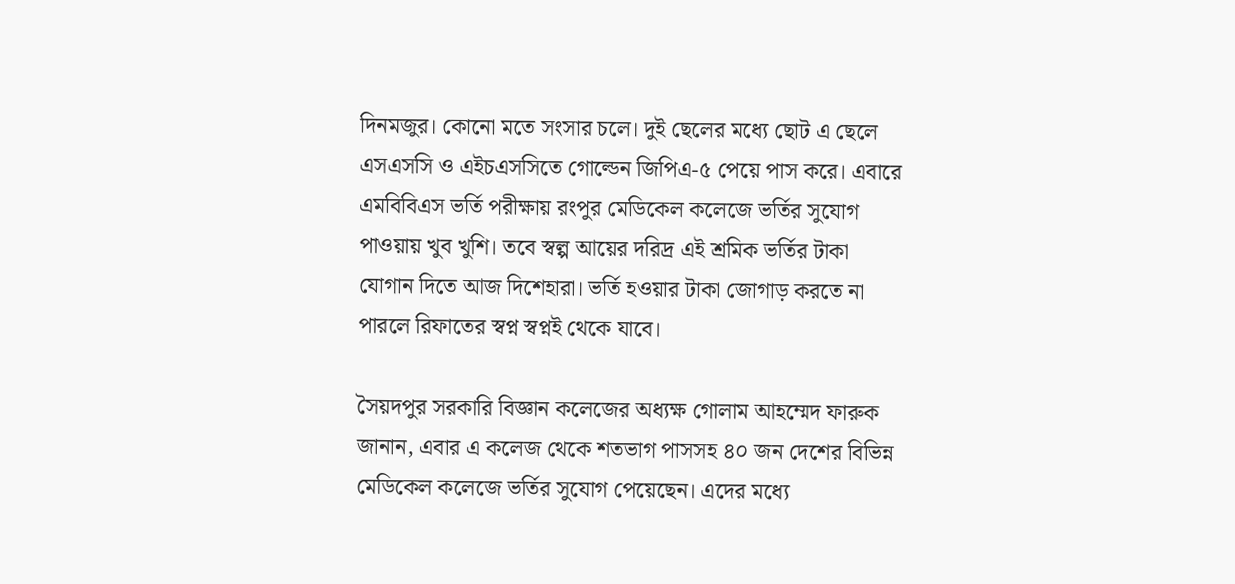দিনমজুর। কোনো মতে সংসার চলে। দুই ছেলের মধ্যে ছোট এ ছেলে এসএসসি ও এইচএসসিতে গোল্ডেন জিপিএ-৫ পেয়ে পাস করে। এবারে এমবিবিএস ভর্তি পরীক্ষায় রংপুর মেডিকেল কলেজে ভর্তির সুযোগ পাওয়ায় খুব খুশি। তবে স্বল্প আয়ের দরিদ্র এই শ্রমিক ভর্তির টাকা যোগান দিতে আজ দিশেহারা। ভর্তি হওয়ার টাকা জোগাড় করতে না পারলে রিফাতের স্বপ্ন স্বপ্নই থেকে যাবে।

সৈয়দপুর সরকারি বিজ্ঞান কলেজের অধ্যক্ষ গোলাম আহম্মেদ ফারুক জানান, এবার এ কলেজ থেকে শতভাগ পাসসহ ৪০ জন দেশের বিভিন্ন মেডিকেল কলেজে ভর্তির সুযোগ পেয়েছেন। এদের মধ্যে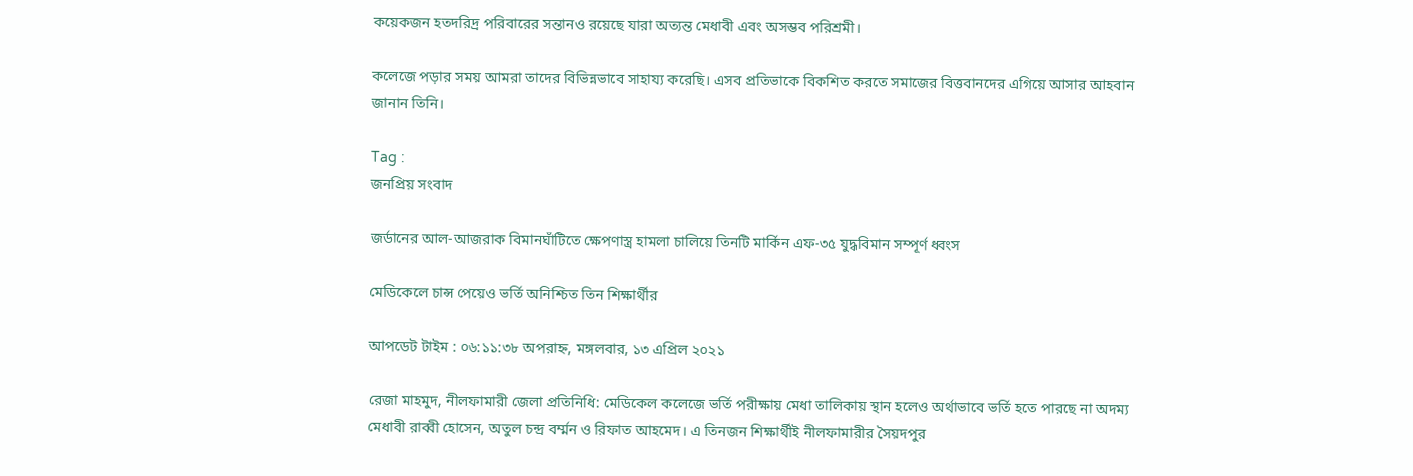কয়েকজন হতদরিদ্র পরিবারের সন্তানও রয়েছে যারা অত্যন্ত মেধাবী এবং অসম্ভব পরিশ্রমী।

কলেজে পড়ার সময় আমরা তাদের বিভিন্নভাবে সাহায্য করেছি। এসব প্রতিভাকে বিকশিত করতে সমাজের বিত্তবানদের এগিয়ে আসার আহবান জানান তিনি।

Tag :
জনপ্রিয় সংবাদ

জর্ডানের আল-আজরাক বিমানঘাঁটিতে ক্ষেপণাস্ত্র হামলা চালিয়ে তিনটি মার্কিন এফ-৩৫ যুদ্ধবিমান সম্পূর্ণ ধ্বংস

মেডিকেলে চান্স পেয়েও ভর্তি অনিশ্চিত তিন শিক্ষার্থীর

আপডেট টাইম : ০৬:১১:৩৮ অপরাহ্ন, মঙ্গলবার, ১৩ এপ্রিল ২০২১

রেজা মাহমুদ, নীলফামারী জেলা প্রতিনিধি: মেডিকেল কলেজে ভর্তি পরীক্ষায় মেধা তালিকায় স্থান হলেও অর্থাভাবে ভর্তি হতে পারছে না অদম্য মেধাবী রাব্বী হোসেন, অতুল চন্দ্র বর্ম্মন ও রিফাত আহমেদ। এ তিনজন শিক্ষার্থীই নীলফামারীর সৈয়দপুর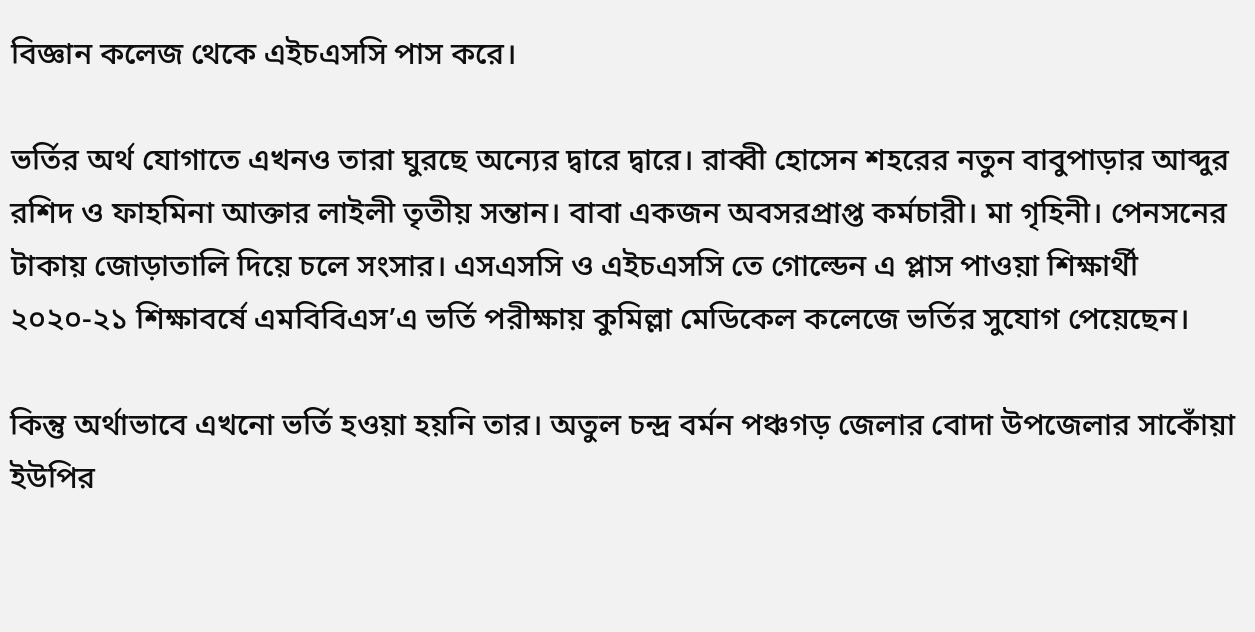বিজ্ঞান কলেজ থেকে এইচএসসি পাস করে।

ভর্তির অর্থ যোগাতে এখনও তারা ঘুরছে অন্যের দ্বারে দ্বারে। রাব্বী হোসেন শহরের নতুন বাবুপাড়ার আব্দুর রশিদ ও ফাহমিনা আক্তার লাইলী তৃতীয় সন্তান। বাবা একজন অবসরপ্রাপ্ত কর্মচারী। মা গৃহিনী। পেনসনের টাকায় জোড়াতালি দিয়ে চলে সংসার। এসএসসি ও এইচএসসি তে গোল্ডেন এ প্লাস পাওয়া শিক্ষার্থী ২০২০-২১ শিক্ষাবর্ষে এমবিবিএস’এ ভর্তি পরীক্ষায় কুমিল্লা মেডিকেল কলেজে ভর্তির সুযোগ পেয়েছেন।

কিন্তু অর্থাভাবে এখনো ভর্তি হওয়া হয়নি তার। অতুল চন্দ্র বর্মন পঞ্চগড় জেলার বোদা উপজেলার সাকোঁয়া ইউপির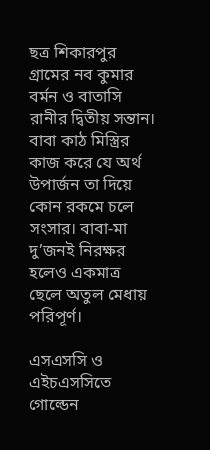ছত্র শিকারপুর গ্রামের নব কুমার বর্মন ও বাতাসি রানীর দ্বিতীয় সন্তান। বাবা কাঠ মিস্ত্রির কাজ করে যে অর্থ উপার্জন তা দিয়ে কোন রকমে চলে সংসার। বাবা-মা দু’জনই নিরক্ষর হলেও একমাত্র ছেলে অতুল মেধায় পরিপূর্ণ।

এসএসসি ও এইচএসসিতে গোল্ডেন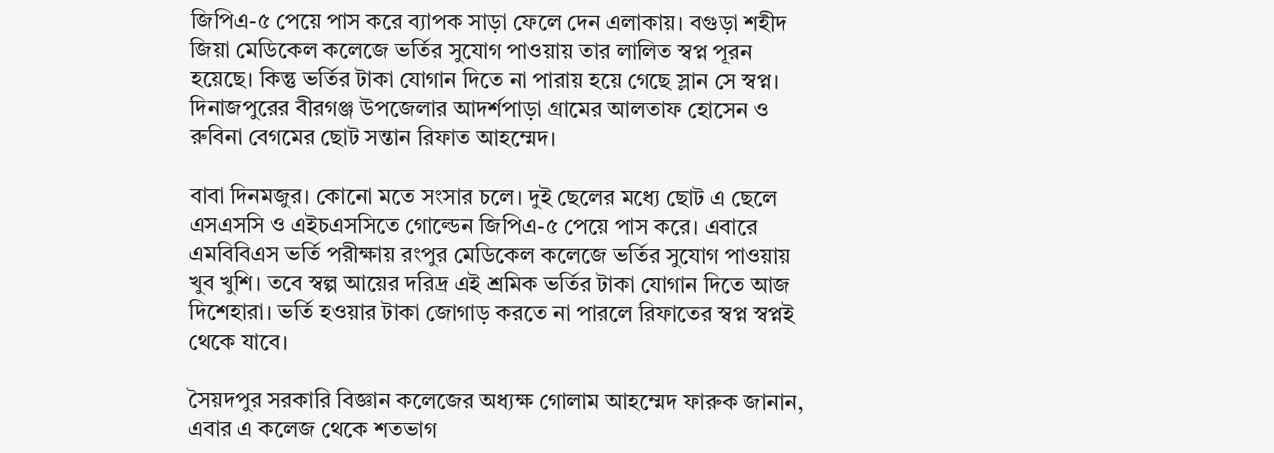জিপিএ-৫ পেয়ে পাস করে ব্যাপক সাড়া ফেলে দেন এলাকায়। বগুড়া শহীদ জিয়া মেডিকেল কলেজে ভর্তির সুযোগ পাওয়ায় তার লালিত স্বপ্ন পূরন হয়েছে। কিন্তু ভর্তির টাকা যোগান দিতে না পারায় হয়ে গেছে স্লান সে স্বপ্ন। দিনাজপুরের বীরগঞ্জ উপজেলার আদর্শপাড়া গ্রামের আলতাফ হোসেন ও রুবিনা বেগমের ছোট সন্তান রিফাত আহম্মেদ।

বাবা দিনমজুর। কোনো মতে সংসার চলে। দুই ছেলের মধ্যে ছোট এ ছেলে এসএসসি ও এইচএসসিতে গোল্ডেন জিপিএ-৫ পেয়ে পাস করে। এবারে এমবিবিএস ভর্তি পরীক্ষায় রংপুর মেডিকেল কলেজে ভর্তির সুযোগ পাওয়ায় খুব খুশি। তবে স্বল্প আয়ের দরিদ্র এই শ্রমিক ভর্তির টাকা যোগান দিতে আজ দিশেহারা। ভর্তি হওয়ার টাকা জোগাড় করতে না পারলে রিফাতের স্বপ্ন স্বপ্নই থেকে যাবে।

সৈয়দপুর সরকারি বিজ্ঞান কলেজের অধ্যক্ষ গোলাম আহম্মেদ ফারুক জানান, এবার এ কলেজ থেকে শতভাগ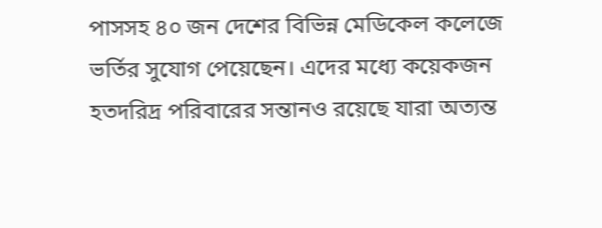পাসসহ ৪০ জন দেশের বিভিন্ন মেডিকেল কলেজে ভর্তির সুযোগ পেয়েছেন। এদের মধ্যে কয়েকজন হতদরিদ্র পরিবারের সন্তানও রয়েছে যারা অত্যন্ত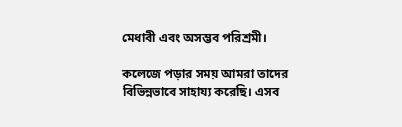মেধাবী এবং অসম্ভব পরিশ্রমী।

কলেজে পড়ার সময় আমরা তাদের বিভিন্নভাবে সাহায্য করেছি। এসব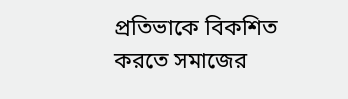প্রতিভাকে বিকশিত করতে সমাজের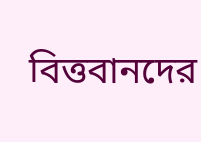বিত্তবানদের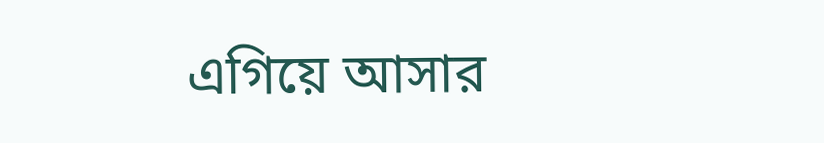এগিয়ে আসার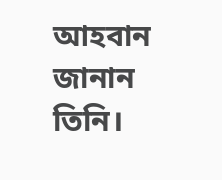আহবান জানান তিনি।